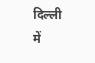दिल्ली में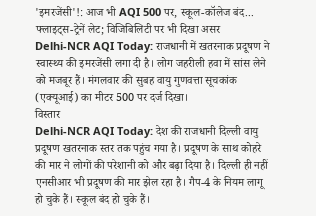'इमरजेंसी'!: आज भी AQI 500 पर, स्कूल-कॉलेज बंद... फ्लाइट्स-ट्रेनें लेट; विजिबिलिटी पर भी दिखा असर
Delhi-NCR AQI Today: राजधानी में खतरनाक प्रदूषण ने स्वास्थ्य की इमरजेंसी लगा दी है। लोग जहरीली हवा में सांस लेने को मजबूर हैं। मंगलवार की सुबह वायु गुणवत्ता सूचकांक (एक्यूआई) का मीटर 500 पर दर्ज दिखा।
विस्तार
Delhi-NCR AQI Today: देश की राजधानी दिल्ली वायु प्रदूषण खतरनाक स्तर तक पहुंच गया है। प्रदूषण के साथ कोहरे की मार ने लोगों की परेशानी को और बढ़ा दिया है। दिल्ली ही नहीं एनसीआर भी प्रदूषण की मार झेल रहा है। गैप-4 के नियम लागू हो चुके हैं। स्कूल बंद हो चुके हैं।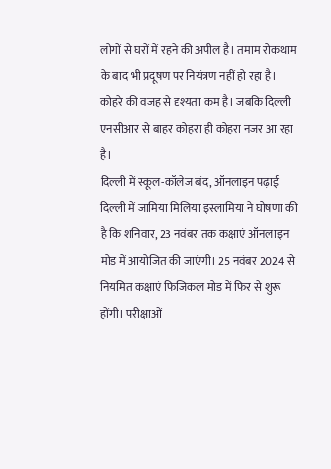लोगों से घरों में रहने की अपील है। तमाम रोकथाम के बाद भी प्रदूषण पर नियंत्रण नहीं हो रहा है। कोहरे की वजह से दृश्यता कम है। जबकि दिल्ली एनसीआर से बाहर कोहरा ही कोहरा नजर आ रहा है।
दिल्ली में स्कूल-कॉलेज बंद, ऑनलाइन पढ़ाई
दिल्ली में जामिया मिलिया इस्लामिया ने घोषणा की है कि शनिवार, 23 नवंबर तक कक्षाएं ऑनलाइन मोड में आयोजित की जाएंगी। 25 नवंबर 2024 से नियमित कक्षाएं फिजिकल मोड में फिर से शुरू होंगी। परीक्षाओं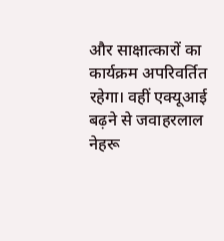और साक्षात्कारों का कार्यक्रम अपरिवर्तित रहेगा। वहीं एक्यूआई बढ़ने से जवाहरलाल नेहरू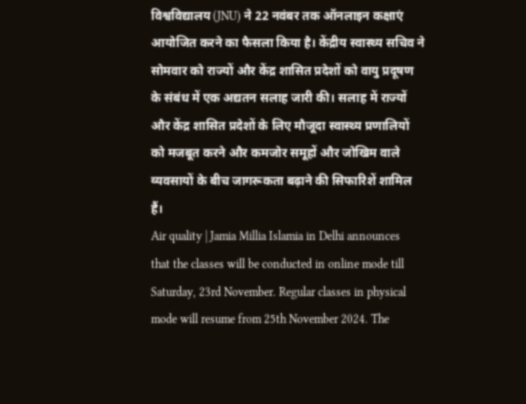विश्वविद्यालय (JNU) ने 22 नवंबर तक ऑनलाइन कक्षाएं आयोजित करने का फैसला किया है। केंद्रीय स्वास्थ्य सचिव ने सोमवार को राज्यों और केंद्र शासित प्रदेशों को वायु प्रदूषण के संबंध में एक अद्यतन सलाह जारी की। सलाह में राज्यों और केंद्र शासित प्रदेशों के लिए मौजूदा स्वास्थ्य प्रणालियों को मजबूत करने और कमजोर समूहों और जोखिम वाले व्यवसायों के बीच जागरूकता बढ़ाने की सिफारिशें शामिल हैं।
Air quality | Jamia Millia Islamia in Delhi announces that the classes will be conducted in online mode till Saturday, 23rd November. Regular classes in physical mode will resume from 25th November 2024. The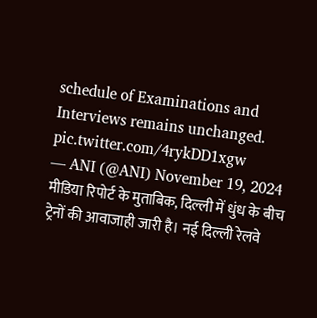schedule of Examinations and Interviews remains unchanged. pic.twitter.com/4rykDD1xgw
— ANI (@ANI) November 19, 2024
मीडिया रिपोर्ट के मुताबिक, दिल्ली में धुंध के बीच ट्रेनों की आवाजाही जारी है। नई दिल्ली रेलवे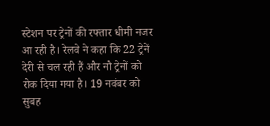स्टेशन पर ट्रेनों की रफ्तार धीमी नजर आ रही है। रेलवे ने कहा कि 22 ट्रेनें देरी से चल रही हैं और नौ ट्रेनों को रोक दिया गया है। 19 नवंबर को सुबह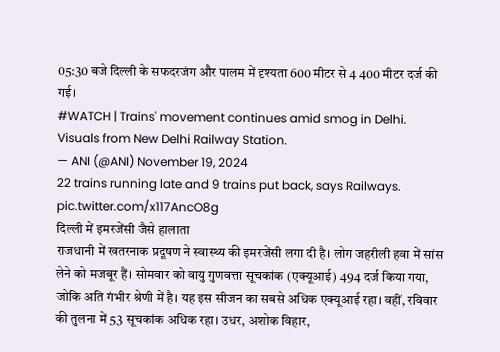05:30 बजे दिल्ली के सफदरजंग और पालम में दृश्यता 600 मीटर से 4 400 मीटर दर्ज की गई।
#WATCH | Trains' movement continues amid smog in Delhi. Visuals from New Delhi Railway Station.
— ANI (@ANI) November 19, 2024
22 trains running late and 9 trains put back, says Railways. pic.twitter.com/x117AncO8g
दिल्ली में इमरजेंसी जैसे हालाता
राजधानी में खतरनाक प्रदूषण ने स्वास्थ्य की इमरजेंसी लगा दी है। लोग जहरीली हवा में सांस लेने को मजबूर हैं। सोमवार को वायु गुणवत्ता सूचकांक (एक्यूआई) 494 दर्ज किया गया, जोकि अति गंभीर श्रेणी में है। यह इस सीजन का सबसे अधिक एक्यूआई रहा। वहीं, रविवार की तुलना में 53 सूचकांक अधिक रहा। उधर, अशोक विहार,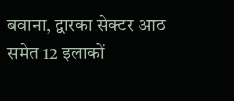बवाना, द्वारका सेक्टर आठ समेत 12 इलाकों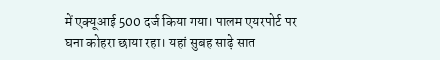में एक्यूआई 500 दर्ज किया गया। पालम एयरपोर्ट पर घना कोहरा छाया रहा। यहां सुबह साढ़े सात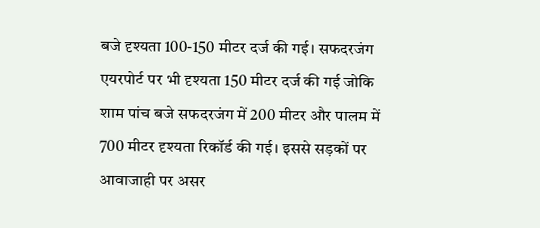बजे दृश्यता 100-150 मीटर दर्ज की गई। सफदरजंग एयरपोर्ट पर भी दृश्यता 150 मीटर दर्ज की गई जोकि शाम पांच बजे सफदरजंग में 200 मीटर और पालम में 700 मीटर दृश्यता रिकॉर्ड की गई। इससे सड़कों पर आवाजाही पर असर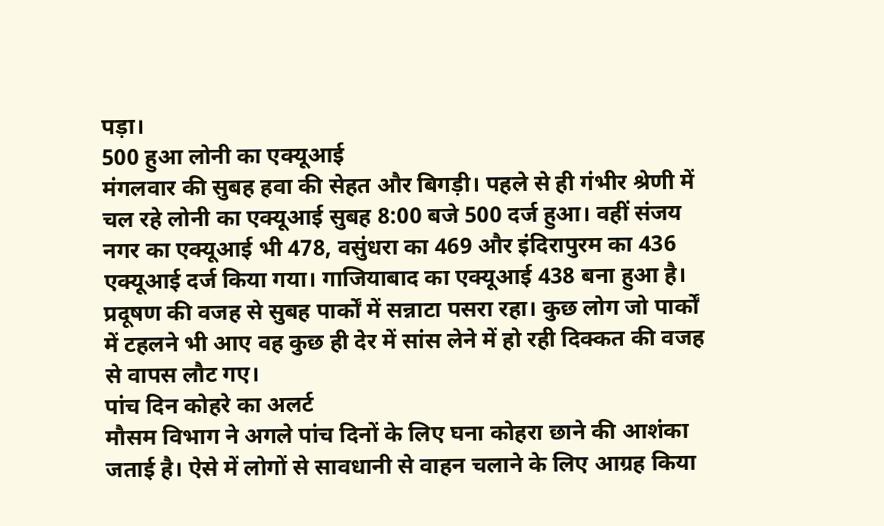पड़ा।
500 हुआ लोनी का एक्यूआई
मंगलवार की सुबह हवा की सेहत और बिगड़ी। पहले से ही गंभीर श्रेणी में चल रहे लोनी का एक्यूआई सुबह 8:00 बजे 500 दर्ज हुआ। वहीं संजय नगर का एक्यूआई भी 478, वसुंधरा का 469 और इंदिरापुरम का 436 एक्यूआई दर्ज किया गया। गाजियाबाद का एक्यूआई 438 बना हुआ है। प्रदूषण की वजह से सुबह पार्कों में सन्नाटा पसरा रहा। कुछ लोग जो पार्कों में टहलने भी आए वह कुछ ही देर में सांस लेने में हो रही दिक्कत की वजह से वापस लौट गए।
पांच दिन कोहरे का अलर्ट
मौसम विभाग ने अगले पांच दिनों के लिए घना कोहरा छाने की आशंका जताई है। ऐसे में लोगों से सावधानी से वाहन चलाने के लिए आग्रह किया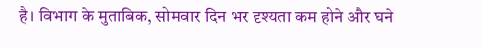है। विभाग के मुताबिक, सोमवार दिन भर दृश्यता कम होने और घने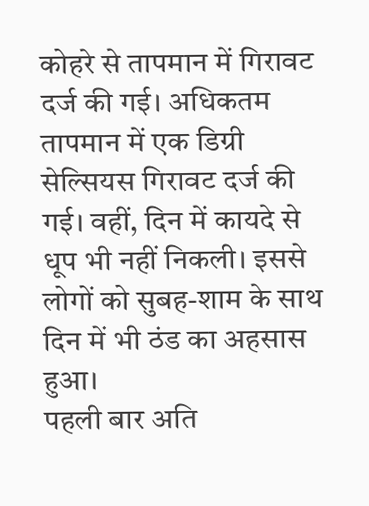कोहरे से तापमान में गिरावट दर्ज की गई। अधिकतम तापमान में एक डिग्री सेल्सियस गिरावट दर्ज की गई। वहीं, दिन में कायदे से धूप भी नहीं निकली। इससे लोगों को सुबह-शाम के साथ दिन में भी ठंड का अहसास हुआ।
पहली बार अति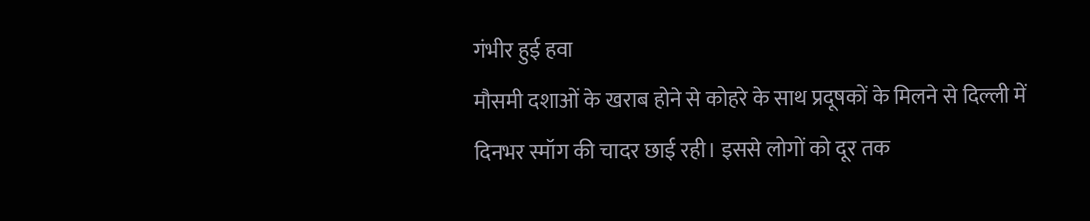गंभीर हुई हवा
मौसमी दशाओं के खराब होने से कोहरे के साथ प्रदूषकों के मिलने से दिल्ली में दिनभर स्मॉग की चादर छाई रही। इससे लोगों को दूर तक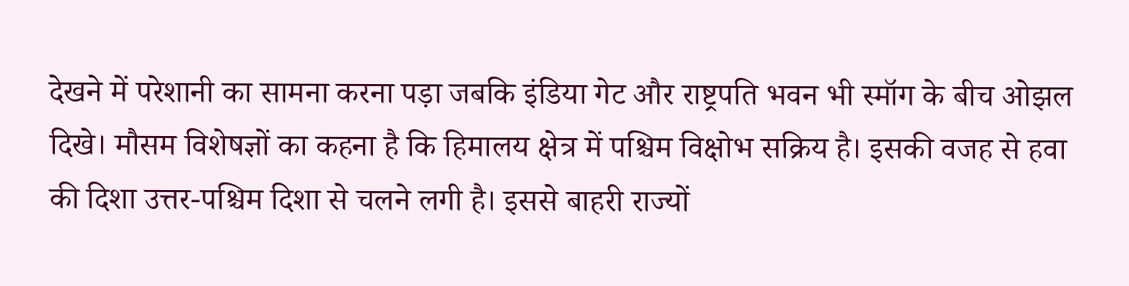देखने में परेशानी का सामना करना पड़ा जबकि इंडिया गेट और राष्ट्रपति भवन भी स्मॉग के बीच ओझल दिखे। मौसम विशेषज्ञों का कहना है कि हिमालय क्षेत्र में पश्चिम विक्षोभ सक्रिय है। इसकी वजह से हवा की दिशा उत्तर-पश्चिम दिशा से चलने लगी है। इससे बाहरी राज्यों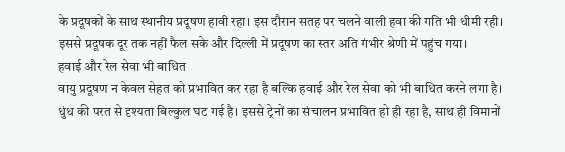के प्रदूषकों के साथ स्थानीय प्रदूषण हावी रहा। इस दौरान सतह पर चलने वाली हवा की गति भी धीमी रही। इससे प्रदूषक दूर तक नहीं फैल सके और दिल्ली में प्रदूषण का स्तर अति गंभीर श्रेणी में पहुंच गया।
हवाई और रेल सेवा भी बाधित
वायु प्रदूषण न केवल सेहत को प्रभावित कर रहा है बल्कि हवाई और रेल सेवा को भी बाधित करने लगा है। धुंध की परत से दृश्यता बिल्कुल घट गई है। इससे ट्रेनों का संचालन प्रभावित हो ही रहा है, साथ ही विमानों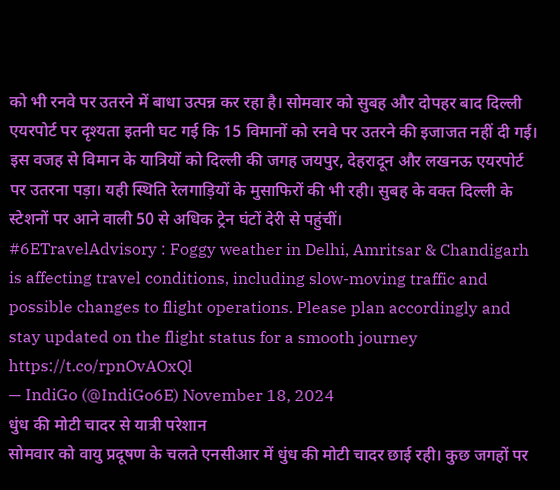को भी रनवे पर उतरने में बाधा उत्पन्न कर रहा है। सोमवार को सुबह और दोपहर बाद दिल्ली एयरपोर्ट पर दृश्यता इतनी घट गई कि 15 विमानों को रनवे पर उतरने की इजाजत नहीं दी गई। इस वजह से विमान के यात्रियों को दिल्ली की जगह जयपुर, देहरादून और लखनऊ एयरपोर्ट पर उतरना पड़ा। यही स्थिति रेलगाड़ियों के मुसाफिरों की भी रही। सुबह के वक्त दिल्ली के स्टेशनों पर आने वाली 50 से अधिक ट्रेन घंटों देरी से पहुंचीं।
#6ETravelAdvisory : Foggy weather in Delhi, Amritsar & Chandigarh is affecting travel conditions, including slow-moving traffic and possible changes to flight operations. Please plan accordingly and stay updated on the flight status for a smooth journey https://t.co/rpnOvAOxQl
— IndiGo (@IndiGo6E) November 18, 2024
धुंध की मोटी चादर से यात्री परेशान
सोमवार को वायु प्रदूषण के चलते एनसीआर में धुंध की मोटी चादर छाई रही। कुछ जगहों पर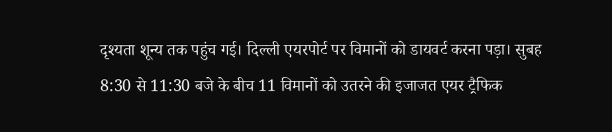दृश्यता शून्य तक पहुंच गई। दिल्ली एयरपोर्ट पर विमानों को डायवर्ट करना पड़ा। सुबह 8:30 से 11:30 बजे के बीच 11 विमानों को उतरने की इजाजत एयर ट्रैफिक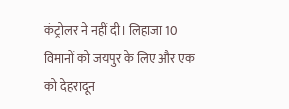कंट्रोलर ने नहीं दी। लिहाजा 10 विमानों को जयपुर के लिए और एक को देहरादून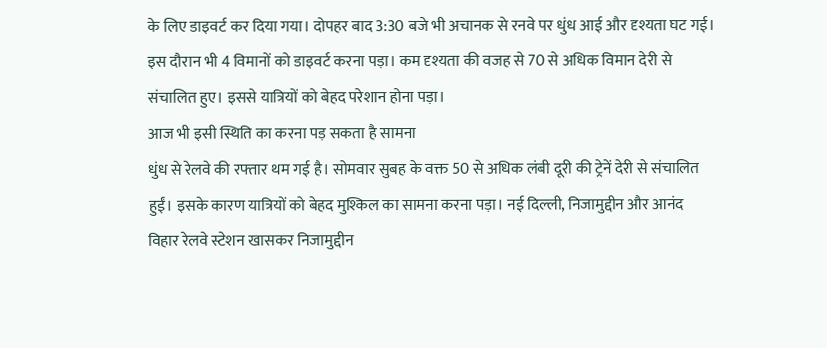के लिए डाइवर्ट कर दिया गया। दोपहर बाद 3:30 बजे भी अचानक से रनवे पर धुंध आई और दृश्यता घट गई। इस दौरान भी 4 विमानों को डाइवर्ट करना पड़ा। कम दृश्यता की वजह से 70 से अधिक विमान देरी से संचालित हुए। इससे यात्रियों को बेहद परेशान होना पड़ा।
आज भी इसी स्थिति का करना पड़ सकता है सामना
धुंध से रेलवे की रफ्तार थम गई है। सोमवार सुबह के वक्त 50 से अधिक लंबी दूरी की ट्रेनें देरी से संचालित हुईं। इसके कारण यात्रियों को बेहद मुश्किल का सामना करना पड़ा। नई दिल्ली, निजामुद्दीन और आनंद विहार रेलवे स्टेशन खासकर निजामुद्दीन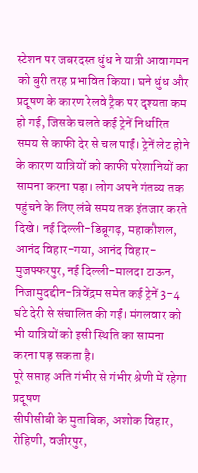स्टेशन पर जबरदस्त धुंध ने यात्री आवागमन को बुरी तरह प्रभावित किया। घने धुंध और प्रदूषण के कारण रेलवे ट्रैक पर दृश्यता कम हो गई, जिसके चलते कई ट्रेनें निर्धारित समय से काफी देर से चल पाईं। ट्रेनें लेट होने के कारण यात्रियों को काफी परेशानियों का सामना करना पड़ा। लोग अपने गंतव्य तक पहुंचने के लिए लंबे समय तक इंतजार करते दिखे। नई दिल्ली-डिब्रूगढ़, महाकौशल, आनंद विहार-गया, आनंद विहार-मुजफ्फरपुर, नई दिल्ली-मालदा टाऊन, निजामुदद्दीन-त्रिवेंद्रम समेत कई ट्रेनें 3-4 घंटे देरी से संचालित की गईं। मंगलवार को भी यात्रियों को इसी स्थिति का सामना करना पड़ सकता है।
पूरे सप्ताह अति गंभीर से गंभीर श्रेणी में रहेगा प्रदूषण
सीपीसीबी के मुताबिक, अशोक विहार, रोहिणी, वजीरपुर,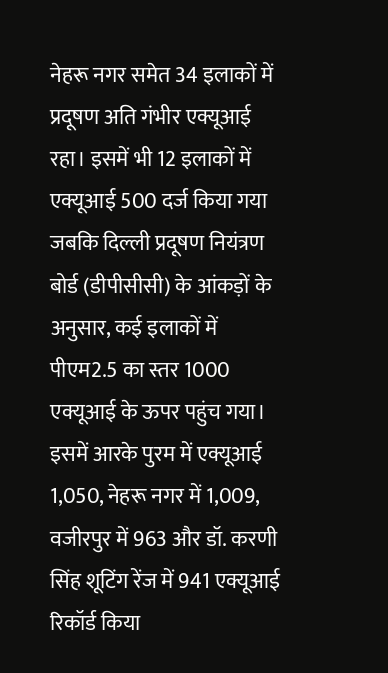नेहरू नगर समेत 34 इलाकों में प्रदूषण अति गंभीर एक्यूआई रहा। इसमें भी 12 इलाकों में एक्यूआई 500 दर्ज किया गया जबकि दिल्ली प्रदूषण नियंत्रण बोर्ड (डीपीसीसी) के आंकड़ों के अनुसार, कई इलाकों में पीएम2.5 का स्तर 1000 एक्यूआई के ऊपर पहुंच गया। इसमें आरके पुरम में एक्यूआई 1,050, नेहरू नगर में 1,009, वजीरपुर में 963 और डॉ. करणी सिंह शूटिंग रेंज में 941 एक्यूआई रिकॉर्ड किया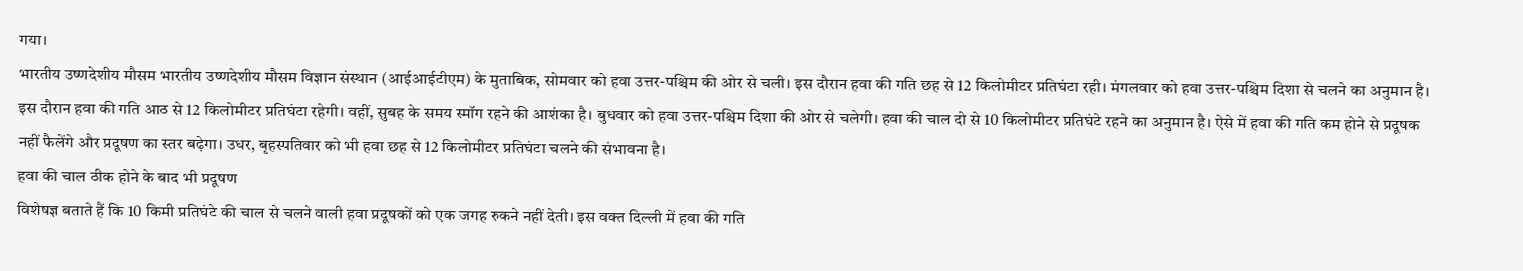गया।
भारतीय उष्णदेशीय मौसम भारतीय उष्णदेशीय मौसम विज्ञान संस्थान (आईआईटीएम) के मुताबिक, सोमवार को हवा उत्तर-पश्चिम की ओर से चली। इस दौरान हवा की गति छह से 12 किलोमीटर प्रतिघंटा रही। मंगलवार को हवा उत्तर-पश्चिम दिशा से चलने का अनुमान है। इस दौरान हवा की गति आठ से 12 किलोमीटर प्रतिघंटा रहेगी। वहीं, सुबह के समय स्मॉग रहने की आशंका है। बुधवार को हवा उत्तर-पश्चिम दिशा की ओर से चलेगी। हवा की चाल दो से 10 किलोमीटर प्रतिघंटे रहने का अनुमान है। ऐसे में हवा की गति कम होने से प्रदूषक नहीं फैलेंगे और प्रदूषण का स्तर बढ़ेगा। उधर, बृहस्पतिवार को भी हवा छह से 12 किलोमीटर प्रतिघंटा चलने की संभावना है।
हवा की चाल ठीक होने के बाद भी प्रदूषण
विशेषज्ञ बताते हैं कि 10 किमी प्रतिघंटे की चाल से चलने वाली हवा प्रदूषकों को एक जगह रुकने नहीं देती। इस वक्त दिल्ली में हवा की गति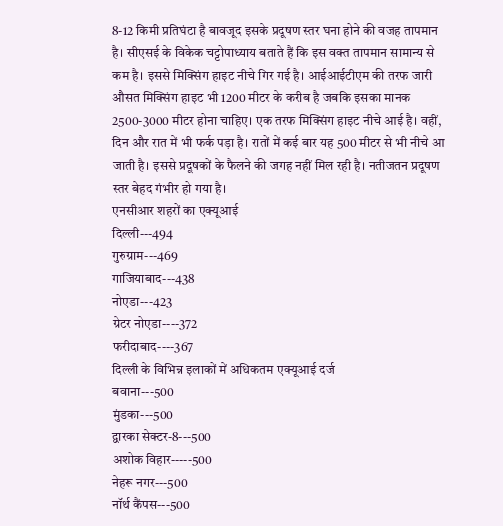8-12 किमी प्रतिघंटा है बावजूद इसके प्रदूषण स्तर घना होने की वजह तापमान है। सीएसई के विकेक चट्टोपाध्याय बताते हैं कि इस वक्त तापमान सामान्य से कम है। इससे मिक्सिंग हाइट नीचे गिर गई है। आईआईटीएम की तरफ जारी औसत मिक्सिंग हाइट भी 1200 मीटर के करीब है जबकि इसका मानक 2500-3000 मीटर होना चाहिए। एक तरफ मिक्सिंग हाइट नीचे आई है। वहीं, दिन और रात में भी फर्क पड़ा है। रातों में कई बार यह 500 मीटर से भी नीचे आ जाती है। इससे प्रदूषकों के फैलने की जगह नहीं मिल रही है। नतीजतन प्रदूषण स्तर बेहद गंभीर हो गया है।
एनसीआर शहरों का एक्यूआई
दिल्ली---494
गुरुग्राम---469
गाजियाबाद---438
नोएडा---423
ग्रेटर नोएडा----372
फरीदाबाद----367
दिल्ली के विभिन्न इलाकों में अधिकतम एक्यूआई दर्ज
बवाना---500
मुंडका---500
द्वारका सेक्टर-8---500
अशोक विहार-----500
नेहरू नगर---500
नॉर्थ कैंपस---500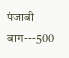पंजाबी बाग---500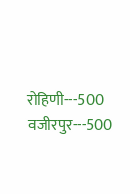रोहिणी---500
वजीरपुर---500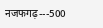नजफगढ़---500